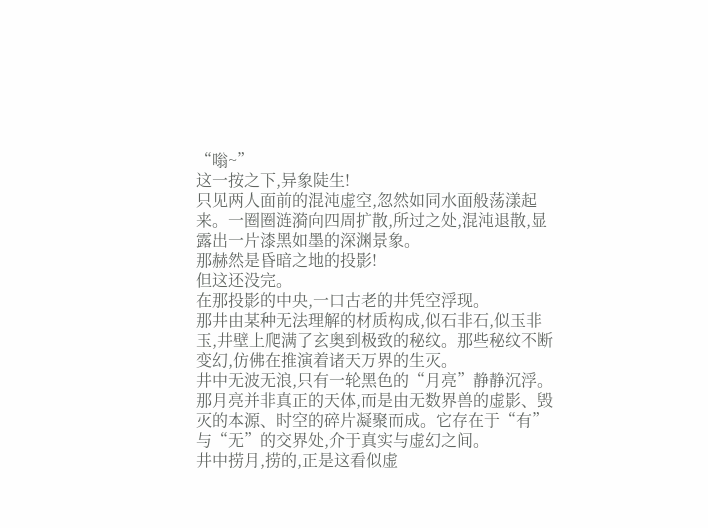“嗡~”
这一按之下,异象陡生!
只见两人面前的混沌虚空,忽然如同水面般荡漾起来。一圈圈涟漪向四周扩散,所过之处,混沌退散,显露出一片漆黑如墨的深渊景象。
那赫然是昏暗之地的投影!
但这还没完。
在那投影的中央,一口古老的井凭空浮现。
那井由某种无法理解的材质构成,似石非石,似玉非玉,井壁上爬满了玄奥到极致的秘纹。那些秘纹不断变幻,仿佛在推演着诸天万界的生灭。
井中无波无浪,只有一轮黑色的“月亮”静静沉浮。
那月亮并非真正的天体,而是由无数界兽的虚影、毁灭的本源、时空的碎片凝聚而成。它存在于“有”与“无”的交界处,介于真实与虚幻之间。
井中捞月,捞的,正是这看似虚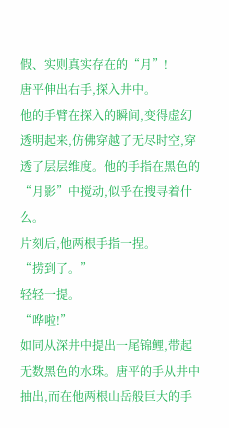假、实则真实存在的“月”!
唐平伸出右手,探入井中。
他的手臂在探入的瞬间,变得虚幻透明起来,仿佛穿越了无尽时空,穿透了层层维度。他的手指在黑色的“月影”中搅动,似乎在搜寻着什么。
片刻后,他两根手指一捏。
“捞到了。”
轻轻一提。
“哗啦!”
如同从深井中提出一尾锦鲤,带起无数黑色的水珠。唐平的手从井中抽出,而在他两根山岳般巨大的手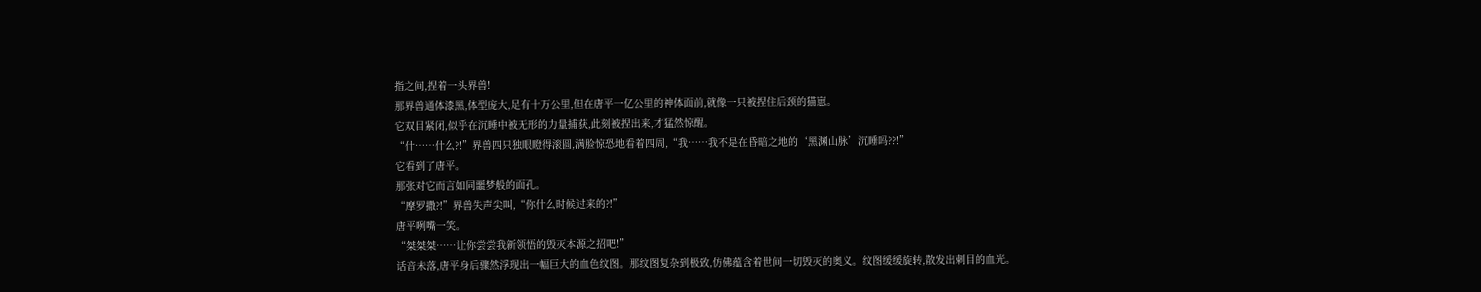指之间,捏着一头界兽!
那界兽通体漆黑,体型庞大,足有十万公里,但在唐平一亿公里的神体面前,就像一只被捏住后颈的猫崽。
它双目紧闭,似乎在沉睡中被无形的力量捕获,此刻被捏出来,才猛然惊醒。
“什……什么?!”界兽四只独眼瞪得滚圆,满脸惊恐地看着四周,“我……我不是在昏暗之地的‘黑渊山脉’沉睡吗??!”
它看到了唐平。
那张对它而言如同噩梦般的面孔。
“摩罗撒?!”界兽失声尖叫,“你什么时候过来的?!”
唐平咧嘴一笑。
“桀桀桀……让你尝尝我新领悟的毁灭本源之招吧!”
话音未落,唐平身后骤然浮现出一幅巨大的血色纹图。那纹图复杂到极致,仿佛蕴含着世间一切毁灭的奥义。纹图缓缓旋转,散发出刺目的血光。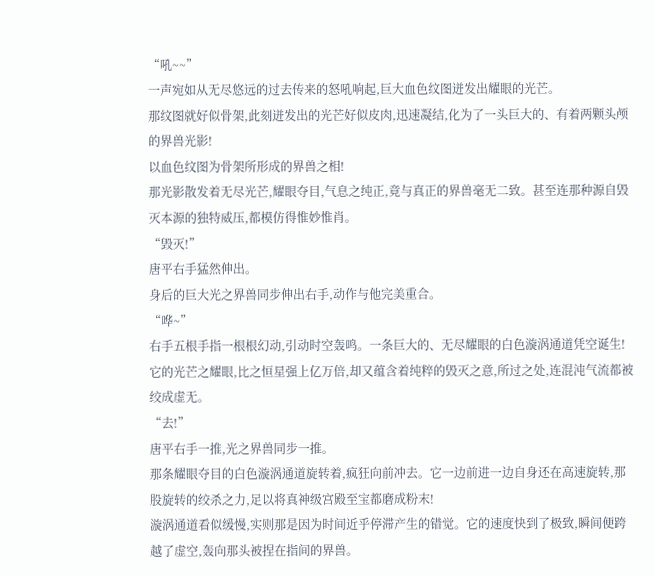“吼~~”
一声宛如从无尽悠远的过去传来的怒吼响起,巨大血色纹图迸发出耀眼的光芒。
那纹图就好似骨架,此刻迸发出的光芒好似皮肉,迅速凝结,化为了一头巨大的、有着两颗头颅的界兽光影!
以血色纹图为骨架所形成的界兽之相!
那光影散发着无尽光芒,耀眼夺目,气息之纯正,竟与真正的界兽毫无二致。甚至连那种源自毁灭本源的独特威压,都模仿得惟妙惟肖。
“毁灭!”
唐平右手猛然伸出。
身后的巨大光之界兽同步伸出右手,动作与他完美重合。
“哗~”
右手五根手指一根根幻动,引动时空轰鸣。一条巨大的、无尽耀眼的白色漩涡通道凭空诞生!它的光芒之耀眼,比之恒星强上亿万倍,却又蕴含着纯粹的毁灭之意,所过之处,连混沌气流都被绞成虚无。
“去!”
唐平右手一推,光之界兽同步一推。
那条耀眼夺目的白色漩涡通道旋转着,疯狂向前冲去。它一边前进一边自身还在高速旋转,那股旋转的绞杀之力,足以将真神级宫殿至宝都磨成粉末!
漩涡通道看似缓慢,实则那是因为时间近乎停滞产生的错觉。它的速度快到了极致,瞬间便跨越了虚空,轰向那头被捏在指间的界兽。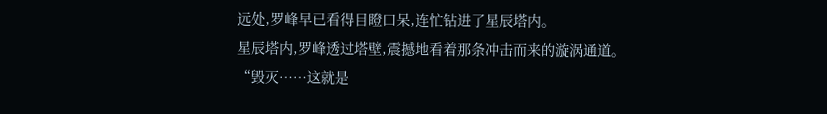远处,罗峰早已看得目瞪口呆,连忙钻进了星辰塔内。
星辰塔内,罗峰透过塔壁,震撼地看着那条冲击而来的漩涡通道。
“毁灭……这就是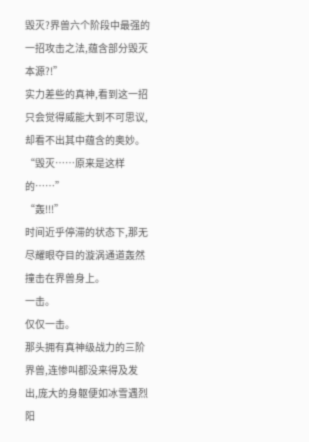毁灭?界兽六个阶段中最强的一招攻击之法,蕴含部分毁灭本源?!”
实力差些的真神,看到这一招只会觉得威能大到不可思议,却看不出其中蕴含的奥妙。
“毁灭……原来是这样的……”
“轰!!!”
时间近乎停滞的状态下,那无尽耀眼夺目的漩涡通道轰然撞击在界兽身上。
一击。
仅仅一击。
那头拥有真神级战力的三阶界兽,连惨叫都没来得及发出,庞大的身躯便如冰雪遇烈阳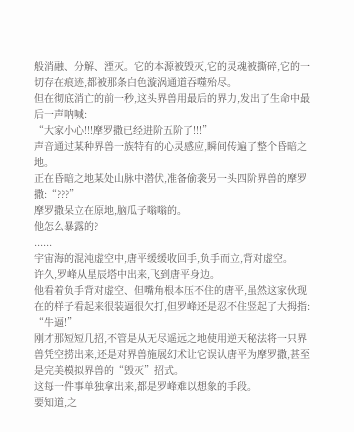般消融、分解、湮灭。它的本源被毁灭,它的灵魂被撕碎,它的一切存在痕迹,都被那条白色漩涡通道吞噬殆尽。
但在彻底消亡的前一秒,这头界兽用最后的界力,发出了生命中最后一声呐喊:
“大家小心!!!摩罗撒已经进阶五阶了!!!”
声音通过某种界兽一族特有的心灵感应,瞬间传遍了整个昏暗之地。
正在昏暗之地某处山脉中潜伏,准备偷袭另一头四阶界兽的摩罗撒:“???”
摩罗撒呆立在原地,脑瓜子嗡嗡的。
他怎么暴露的?
......
宇宙海的混沌虚空中,唐平缓缓收回手,负手而立,背对虚空。
许久,罗峰从星辰塔中出来,飞到唐平身边。
他看着负手背对虚空、但嘴角根本压不住的唐平,虽然这家伙现在的样子看起来很装逼很欠打,但罗峰还是忍不住竖起了大拇指:
“牛逼!”
刚才那短短几招,不管是从无尽遥远之地使用逆天秘法将一只界兽凭空捞出来,还是对界兽施展幻术让它误认唐平为摩罗撒,甚至是完美模拟界兽的“毁灭”招式。
这每一件事单独拿出来,都是罗峰难以想象的手段。
要知道,之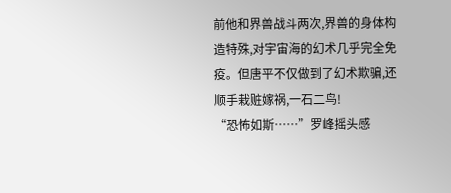前他和界兽战斗两次,界兽的身体构造特殊,对宇宙海的幻术几乎完全免疫。但唐平不仅做到了幻术欺骗,还顺手栽赃嫁祸,一石二鸟!
“恐怖如斯……”罗峰摇头感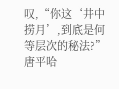叹,“你这‘井中捞月’,到底是何等层次的秘法?”
唐平哈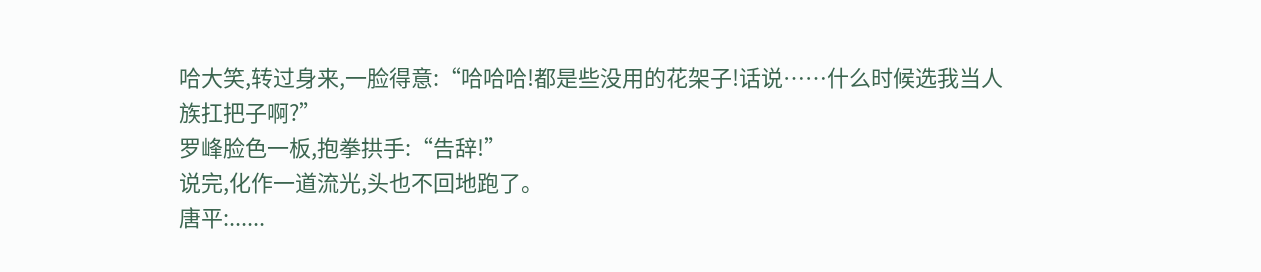哈大笑,转过身来,一脸得意:“哈哈哈!都是些没用的花架子!话说……什么时候选我当人族扛把子啊?”
罗峰脸色一板,抱拳拱手:“告辞!”
说完,化作一道流光,头也不回地跑了。
唐平:......